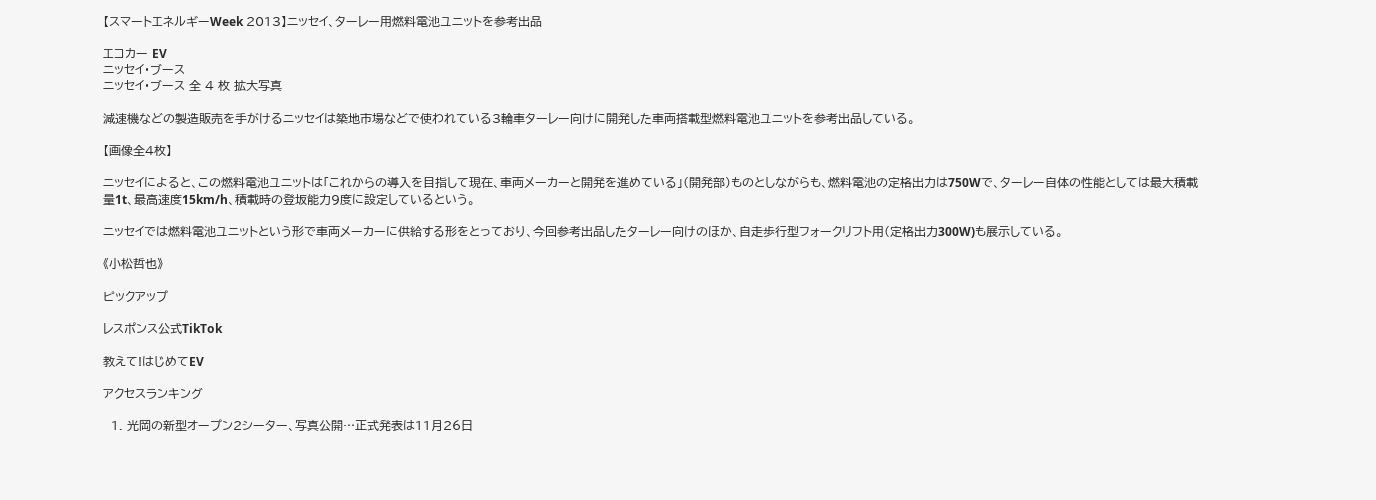【スマートエネルギーWeek 2013】ニッセイ、ターレー用燃料電池ユニットを参考出品

エコカー EV
ニッセイ・ブース
ニッセイ・ブース 全 4 枚 拡大写真

減速機などの製造販売を手がけるニッセイは築地市場などで使われている3輪車ターレー向けに開発した車両搭載型燃料電池ユニットを参考出品している。

【画像全4枚】

ニッセイによると、この燃料電池ユニットは「これからの導入を目指して現在、車両メーカーと開発を進めている」(開発部)ものとしながらも、燃料電池の定格出力は750Wで、ターレー自体の性能としては最大積載量1t、最高速度15km/h、積載時の登坂能力9度に設定しているという。

ニッセイでは燃料電池ユニットという形で車両メーカーに供給する形をとっており、今回参考出品したターレー向けのほか、自走歩行型フォークリフト用(定格出力300W)も展示している。

《小松哲也》

ピックアップ

レスポンス公式TikTok

教えて!はじめてEV

アクセスランキング

  1. 光岡の新型オープン2シーター、写真公開…正式発表は11月26日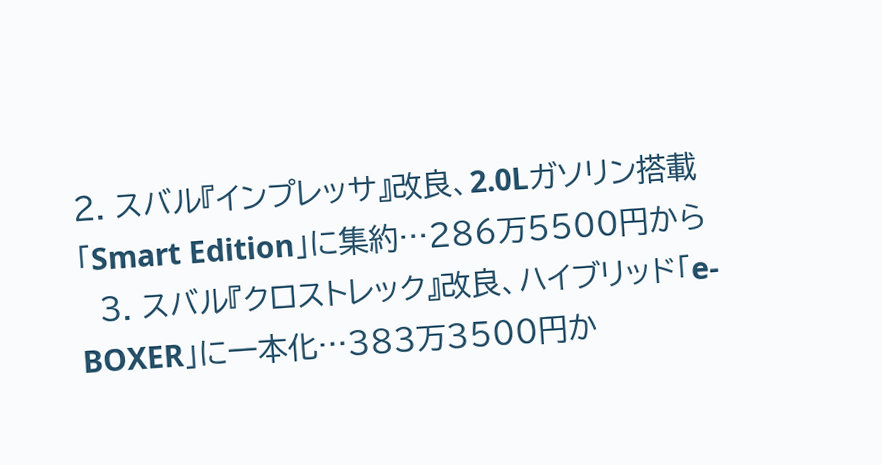2. スバル『インプレッサ』改良、2.0Lガソリン搭載「Smart Edition」に集約…286万5500円から
  3. スバル『クロストレック』改良、ハイブリッド「e-BOXER」に一本化…383万3500円か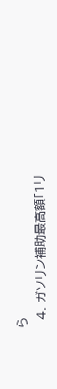ら
  4. ガソリン補助最高額「1リ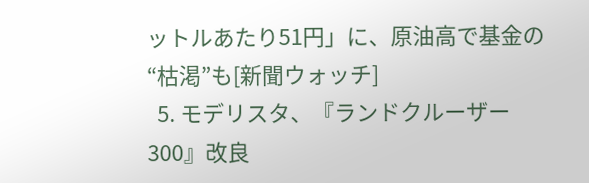ットルあたり51円」に、原油高で基金の“枯渇”も[新聞ウォッチ]
  5. モデリスタ、『ランドクルーザー300』改良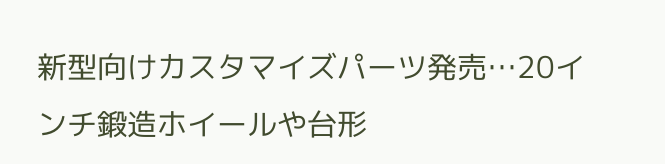新型向けカスタマイズパーツ発売…20インチ鍛造ホイールや台形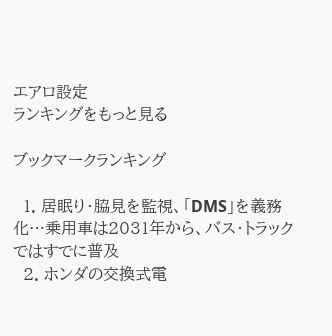エアロ設定
ランキングをもっと見る

ブックマークランキング

  1. 居眠り・脇見を監視、「DMS」を義務化…乗用車は2031年から、バス・トラックではすでに普及
  2. ホンダの交換式電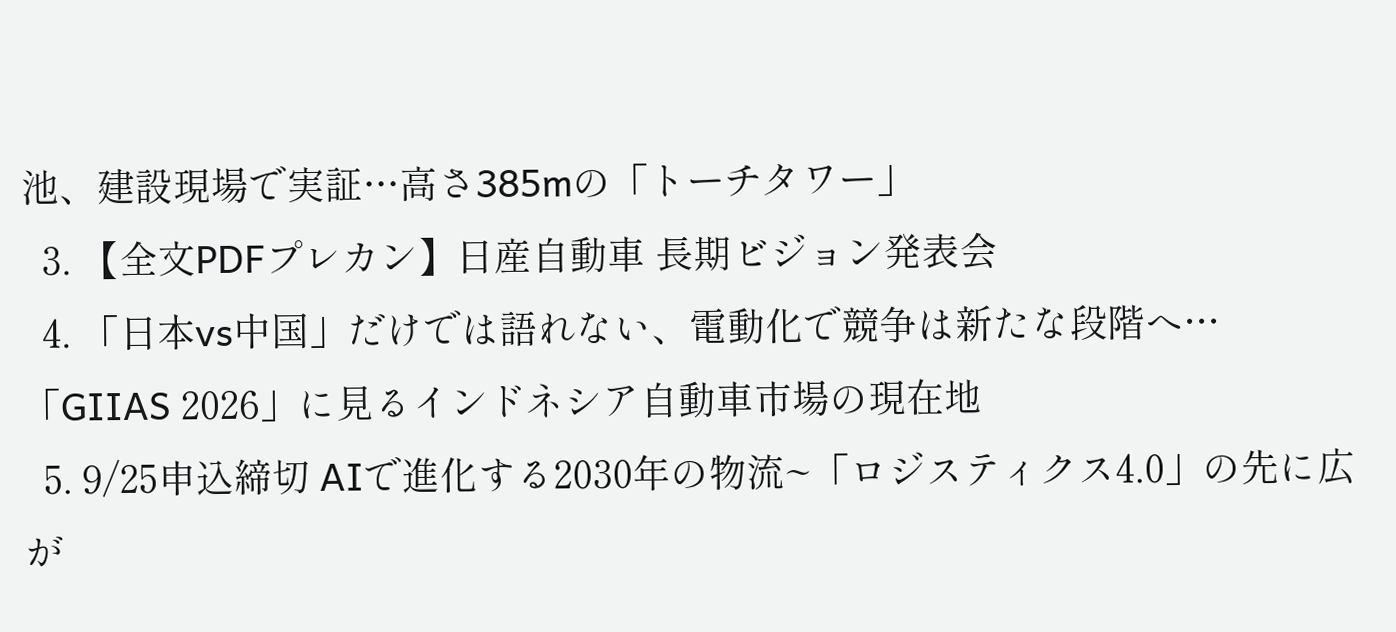池、建設現場で実証…高さ385mの「トーチタワー」
  3. 【全文PDFプレカン】日産自動車 長期ビジョン発表会
  4. 「日本vs中国」だけでは語れない、電動化で競争は新たな段階へ…「GIIAS 2026」に見るインドネシア自動車市場の現在地
  5. 9/25申込締切 AIで進化する2030年の物流~「ロジスティクス4.0」の先に広が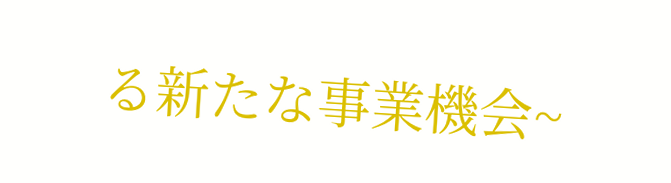る新たな事業機会~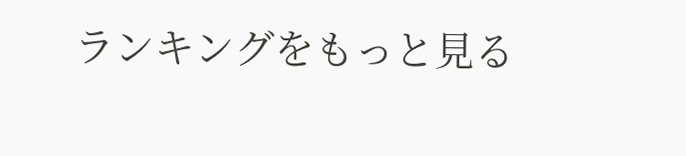ランキングをもっと見る